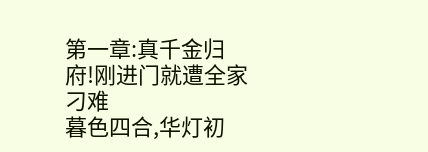第一章:真千金归府!刚进门就遭全家刁难
暮色四合,华灯初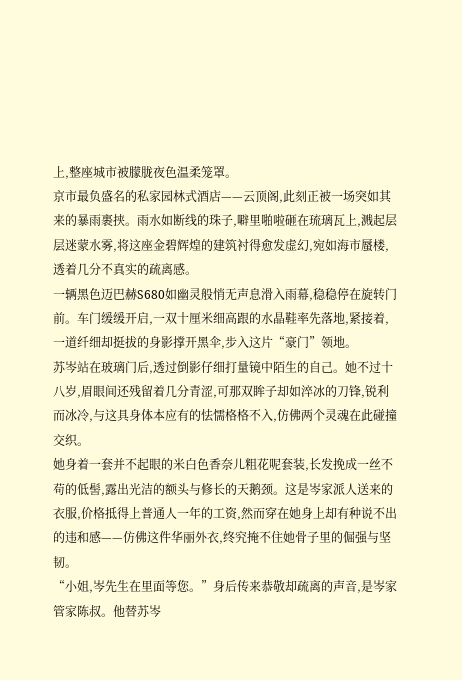上,整座城市被朦胧夜色温柔笼罩。
京市最负盛名的私家园林式酒店——云顶阁,此刻正被一场突如其来的暴雨裹挟。雨水如断线的珠子,噼里啪啦砸在琉璃瓦上,溅起层层迷蒙水雾,将这座金碧辉煌的建筑衬得愈发虚幻,宛如海市蜃楼,透着几分不真实的疏离感。
一辆黑色迈巴赫S680如幽灵般悄无声息滑入雨幕,稳稳停在旋转门前。车门缓缓开启,一双十厘米细高跟的水晶鞋率先落地,紧接着,一道纤细却挺拔的身影撑开黑伞,步入这片“豪门”领地。
苏岑站在玻璃门后,透过倒影仔细打量镜中陌生的自己。她不过十八岁,眉眼间还残留着几分青涩,可那双眸子却如淬冰的刀锋,锐利而冰冷,与这具身体本应有的怯懦格格不入,仿佛两个灵魂在此碰撞交织。
她身着一套并不起眼的米白色香奈儿粗花呢套装,长发挽成一丝不苟的低髻,露出光洁的额头与修长的天鹅颈。这是岑家派人送来的衣服,价格抵得上普通人一年的工资,然而穿在她身上却有种说不出的违和感——仿佛这件华丽外衣,终究掩不住她骨子里的倔强与坚韧。
“小姐,岑先生在里面等您。”身后传来恭敬却疏离的声音,是岑家管家陈叔。他替苏岑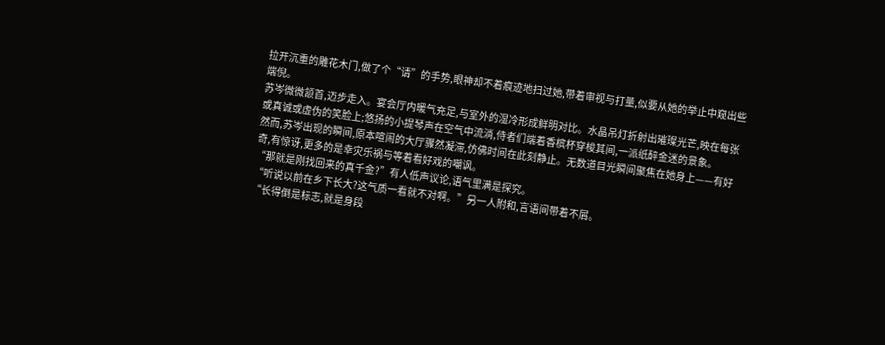拉开沉重的雕花木门,做了个“请”的手势,眼神却不着痕迹地扫过她,带着审视与打量,似要从她的举止中窥出些端倪。
苏岑微微颔首,迈步走入。宴会厅内暖气充足,与室外的湿冷形成鲜明对比。水晶吊灯折射出璀璨光芒,映在每张或真诚或虚伪的笑脸上;悠扬的小提琴声在空气中流淌,侍者们端着香槟杯穿梭其间,一派纸醉金迷的景象。
然而,苏岑出现的瞬间,原本喧闹的大厅骤然凝滞,仿佛时间在此刻静止。无数道目光瞬间聚焦在她身上——有好奇,有惊讶,更多的是幸灾乐祸与等着看好戏的嘲讽。
“那就是刚找回来的真千金?”有人低声议论,语气里满是探究。
“听说以前在乡下长大?这气质一看就不对啊。”另一人附和,言语间带着不屑。
“长得倒是标志,就是身段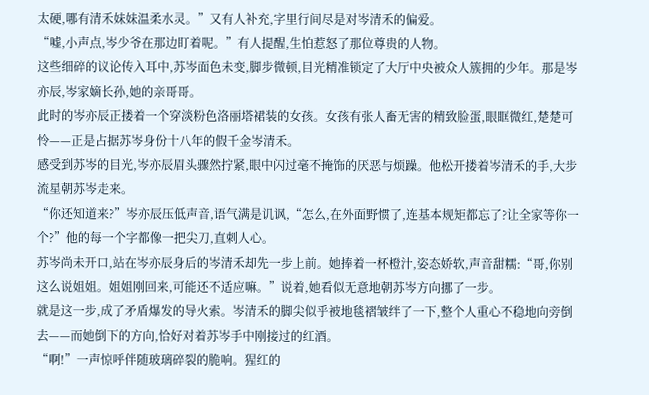太硬,哪有清禾妹妹温柔水灵。”又有人补充,字里行间尽是对岑清禾的偏爱。
“嘘,小声点,岑少爷在那边盯着呢。”有人提醒,生怕惹怒了那位尊贵的人物。
这些细碎的议论传入耳中,苏岑面色未变,脚步微顿,目光精准锁定了大厅中央被众人簇拥的少年。那是岑亦辰,岑家嫡长孙,她的亲哥哥。
此时的岑亦辰正搂着一个穿淡粉色洛丽塔裙装的女孩。女孩有张人畜无害的精致脸蛋,眼眶微红,楚楚可怜——正是占据苏岑身份十八年的假千金岑清禾。
感受到苏岑的目光,岑亦辰眉头骤然拧紧,眼中闪过毫不掩饰的厌恶与烦躁。他松开搂着岑清禾的手,大步流星朝苏岑走来。
“你还知道来?”岑亦辰压低声音,语气满是讥讽,“怎么,在外面野惯了,连基本规矩都忘了?让全家等你一个?”他的每一个字都像一把尖刀,直刺人心。
苏岑尚未开口,站在岑亦辰身后的岑清禾却先一步上前。她捧着一杯橙汁,姿态娇软,声音甜糯:“哥,你别这么说姐姐。姐姐刚回来,可能还不适应嘛。”说着,她看似无意地朝苏岑方向挪了一步。
就是这一步,成了矛盾爆发的导火索。岑清禾的脚尖似乎被地毯褶皱绊了一下,整个人重心不稳地向旁倒去——而她倒下的方向,恰好对着苏岑手中刚接过的红酒。
“啊!”一声惊呼伴随玻璃碎裂的脆响。猩红的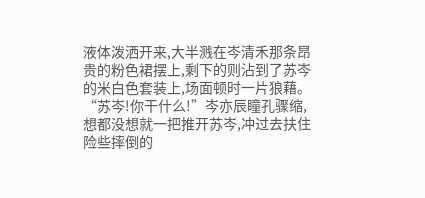液体泼洒开来,大半溅在岑清禾那条昂贵的粉色裙摆上,剩下的则沾到了苏岑的米白色套装上,场面顿时一片狼藉。
“苏岑!你干什么!”岑亦辰瞳孔骤缩,想都没想就一把推开苏岑,冲过去扶住险些摔倒的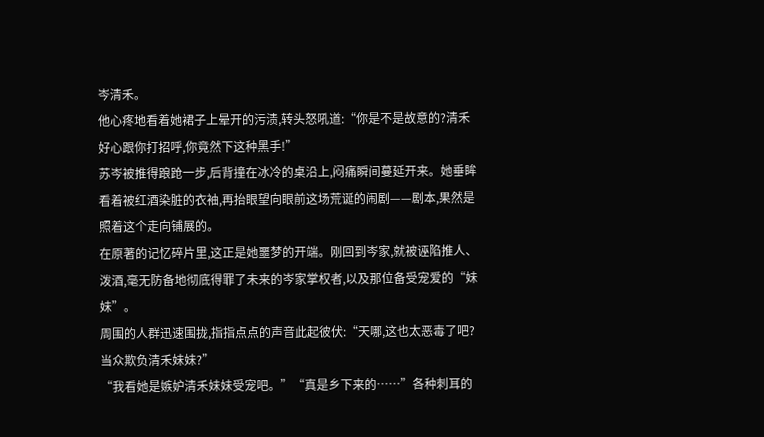岑清禾。
他心疼地看着她裙子上晕开的污渍,转头怒吼道:“你是不是故意的?清禾好心跟你打招呼,你竟然下这种黑手!”
苏岑被推得踉跄一步,后背撞在冰冷的桌沿上,闷痛瞬间蔓延开来。她垂眸看着被红酒染脏的衣袖,再抬眼望向眼前这场荒诞的闹剧——剧本,果然是照着这个走向铺展的。
在原著的记忆碎片里,这正是她噩梦的开端。刚回到岑家,就被诬陷推人、泼酒,毫无防备地彻底得罪了未来的岑家掌权者,以及那位备受宠爱的“妹妹”。
周围的人群迅速围拢,指指点点的声音此起彼伏:“天哪,这也太恶毒了吧?当众欺负清禾妹妹?”
“我看她是嫉妒清禾妹妹受宠吧。”“真是乡下来的……”各种刺耳的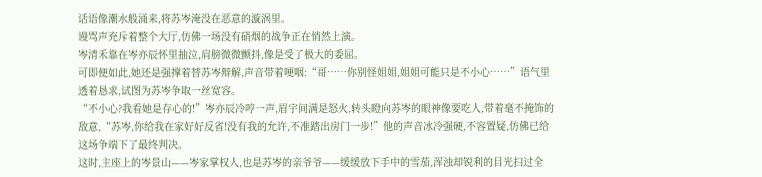话语像潮水般涌来,将苏岑淹没在恶意的漩涡里。
谩骂声充斥着整个大厅,仿佛一场没有硝烟的战争正在悄然上演。
岑清禾靠在岑亦辰怀里抽泣,肩膀微微颤抖,像是受了极大的委屈。
可即便如此,她还是强撑着替苏岑辩解,声音带着哽咽:“哥……你别怪姐姐,姐姐可能只是不小心……”语气里透着恳求,试图为苏岑争取一丝宽容。
“不小心?我看她是存心的!”岑亦辰冷哼一声,眉宇间满是怒火,转头瞪向苏岑的眼神像要吃人,带着毫不掩饰的敌意,“苏岑,你给我在家好好反省!没有我的允许,不准踏出房门一步!”他的声音冰冷强硬,不容置疑,仿佛已给这场争端下了最终判决。
这时,主座上的岑景山——岑家掌权人,也是苏岑的亲爷爷——缓缓放下手中的雪茄,浑浊却锐利的目光扫过全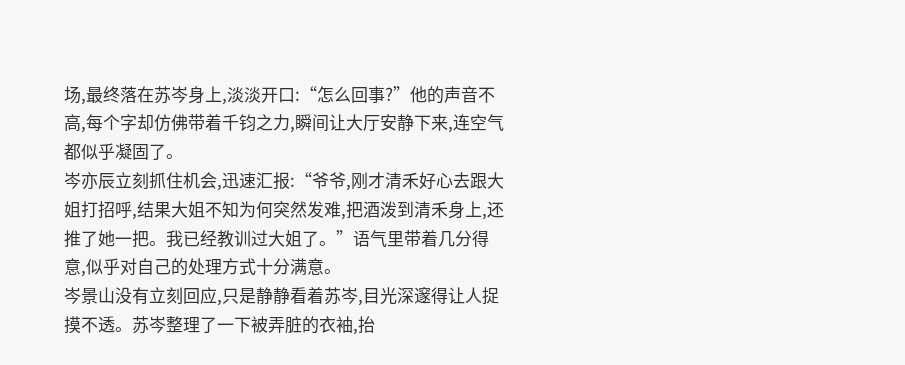场,最终落在苏岑身上,淡淡开口:“怎么回事?”他的声音不高,每个字却仿佛带着千钧之力,瞬间让大厅安静下来,连空气都似乎凝固了。
岑亦辰立刻抓住机会,迅速汇报:“爷爷,刚才清禾好心去跟大姐打招呼,结果大姐不知为何突然发难,把酒泼到清禾身上,还推了她一把。我已经教训过大姐了。”语气里带着几分得意,似乎对自己的处理方式十分满意。
岑景山没有立刻回应,只是静静看着苏岑,目光深邃得让人捉摸不透。苏岑整理了一下被弄脏的衣袖,抬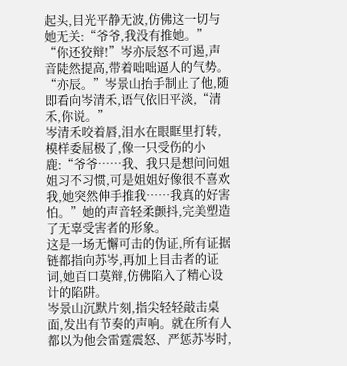起头,目光平静无波,仿佛这一切与她无关:“爷爷,我没有推她。”
“你还狡辩!”岑亦辰怒不可遏,声音陡然提高,带着咄咄逼人的气势。
“亦辰。”岑景山抬手制止了他,随即看向岑清禾,语气依旧平淡,“清禾,你说。”
岑清禾咬着唇,泪水在眼眶里打转,模样委屈极了,像一只受伤的小鹿:“爷爷……我、我只是想问问姐姐习不习惯,可是姐姐好像很不喜欢我,她突然伸手推我……我真的好害怕。”她的声音轻柔颤抖,完美塑造了无辜受害者的形象。
这是一场无懈可击的伪证,所有证据链都指向苏岑,再加上目击者的证词,她百口莫辩,仿佛陷入了精心设计的陷阱。
岑景山沉默片刻,指尖轻轻敲击桌面,发出有节奏的声响。就在所有人都以为他会雷霆震怒、严惩苏岑时,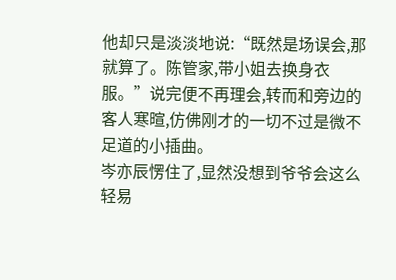他却只是淡淡地说:“既然是场误会,那就算了。陈管家,带小姐去换身衣服。”说完便不再理会,转而和旁边的客人寒暄,仿佛刚才的一切不过是微不足道的小插曲。
岑亦辰愣住了,显然没想到爷爷会这么轻易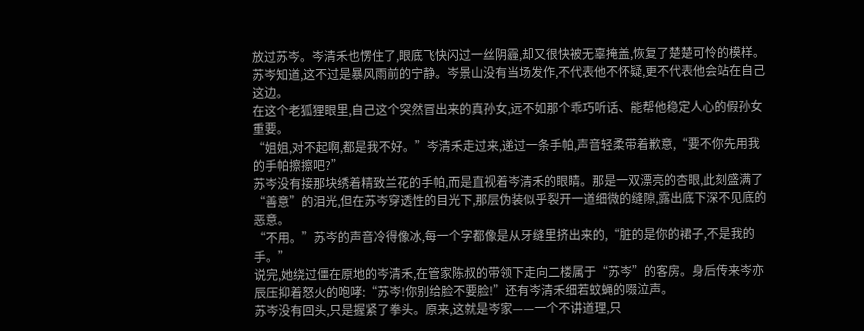放过苏岑。岑清禾也愣住了,眼底飞快闪过一丝阴霾,却又很快被无辜掩盖,恢复了楚楚可怜的模样。
苏岑知道,这不过是暴风雨前的宁静。岑景山没有当场发作,不代表他不怀疑,更不代表他会站在自己这边。
在这个老狐狸眼里,自己这个突然冒出来的真孙女,远不如那个乖巧听话、能帮他稳定人心的假孙女重要。
“姐姐,对不起啊,都是我不好。”岑清禾走过来,递过一条手帕,声音轻柔带着歉意,“要不你先用我的手帕擦擦吧?”
苏岑没有接那块绣着精致兰花的手帕,而是直视着岑清禾的眼睛。那是一双漂亮的杏眼,此刻盛满了“善意”的泪光,但在苏岑穿透性的目光下,那层伪装似乎裂开一道细微的缝隙,露出底下深不见底的恶意。
“不用。”苏岑的声音冷得像冰,每一个字都像是从牙缝里挤出来的,“脏的是你的裙子,不是我的手。”
说完,她绕过僵在原地的岑清禾,在管家陈叔的带领下走向二楼属于“苏岑”的客房。身后传来岑亦辰压抑着怒火的咆哮:“苏岑!你别给脸不要脸!”还有岑清禾细若蚊蝇的啜泣声。
苏岑没有回头,只是握紧了拳头。原来,这就是岑家——一个不讲道理,只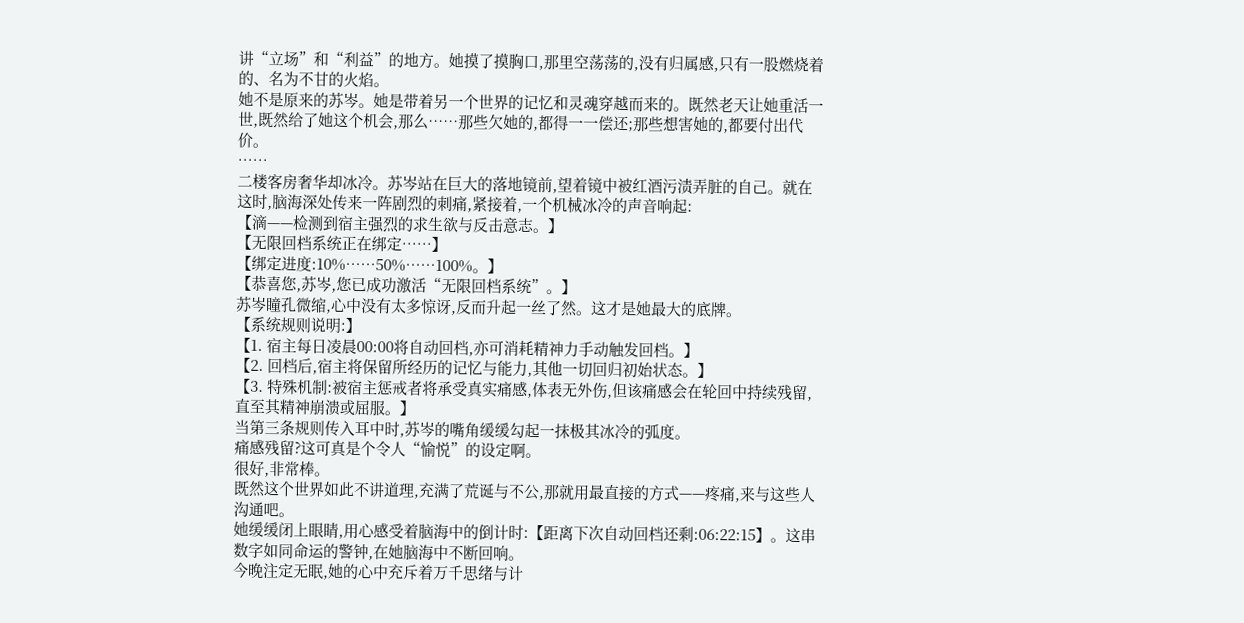讲“立场”和“利益”的地方。她摸了摸胸口,那里空荡荡的,没有归属感,只有一股燃烧着的、名为不甘的火焰。
她不是原来的苏岑。她是带着另一个世界的记忆和灵魂穿越而来的。既然老天让她重活一世,既然给了她这个机会,那么……那些欠她的,都得一一偿还;那些想害她的,都要付出代价。
……
二楼客房奢华却冰冷。苏岑站在巨大的落地镜前,望着镜中被红酒污渍弄脏的自己。就在这时,脑海深处传来一阵剧烈的刺痛,紧接着,一个机械冰冷的声音响起:
【滴——检测到宿主强烈的求生欲与反击意志。】
【无限回档系统正在绑定……】
【绑定进度:10%……50%……100%。】
【恭喜您,苏岑,您已成功激活“无限回档系统”。】
苏岑瞳孔微缩,心中没有太多惊讶,反而升起一丝了然。这才是她最大的底牌。
【系统规则说明:】
【1. 宿主每日凌晨00:00将自动回档,亦可消耗精神力手动触发回档。】
【2. 回档后,宿主将保留所经历的记忆与能力,其他一切回归初始状态。】
【3. 特殊机制:被宿主惩戒者将承受真实痛感,体表无外伤,但该痛感会在轮回中持续残留,直至其精神崩溃或屈服。】
当第三条规则传入耳中时,苏岑的嘴角缓缓勾起一抹极其冰冷的弧度。
痛感残留?这可真是个令人“愉悦”的设定啊。
很好,非常棒。
既然这个世界如此不讲道理,充满了荒诞与不公,那就用最直接的方式——疼痛,来与这些人沟通吧。
她缓缓闭上眼睛,用心感受着脑海中的倒计时:【距离下次自动回档还剩:06:22:15】。这串数字如同命运的警钟,在她脑海中不断回响。
今晚注定无眠,她的心中充斥着万千思绪与计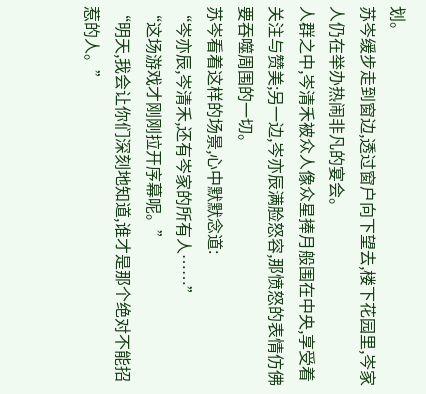划。
苏岑缓步走到窗边,透过窗户向下望去,楼下花园里,岑家人仍在举办热闹非凡的宴会。
人群之中,岑清禾被众人像众星捧月般围在中央,享受着关注与赞美;另一边,岑亦辰满脸怒容,那愤怒的表情仿佛要吞噬周围的一切。
苏岑看着这样的场景,心中默默念道:
“岑亦辰,岑清禾,还有岑家的所有人……”
“这场游戏才刚刚拉开序幕呢。”
“明天,我会让你们深刻地知道,谁才是那个绝对不能招惹的人。”